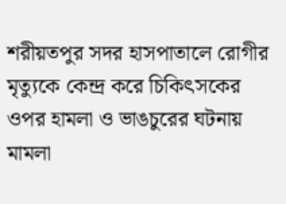শরীয়তপুর সদর হাসপাতালে রোগীর মৃত্যুকে কেন্দ্র করে চিকিৎসকের ওপর হামলা ও ভাঙচুরের ঘটনায় মামলা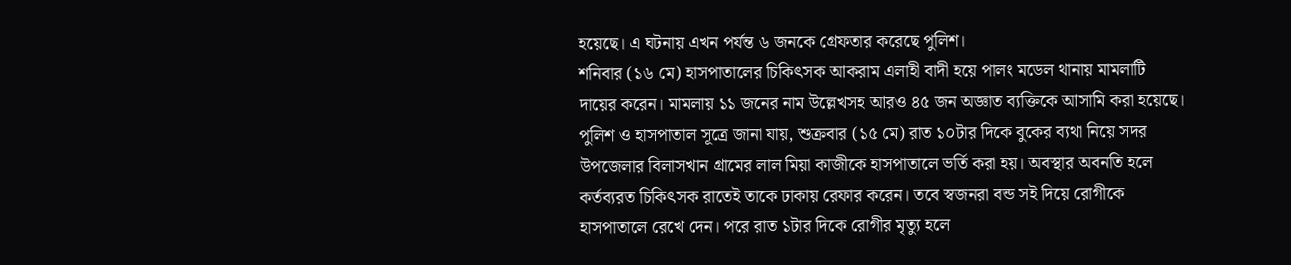হয়েছে। এ ঘটনায় এখন পর্যন্ত ৬ জনকে গ্রেফতার করেছে পুলিশ।
শনিবার (১৬ মে) হাসপাতালের চিকিৎসক আকরাম এলাহী বাদী হয়ে পালং মডেল থানায় মামলাটি দায়ের করেন। মামলায় ১১ জনের নাম উল্লেখসহ আরও ৪৫ জন অজ্ঞাত ব্যক্তিকে আসামি করা হয়েছে।
পুলিশ ও হাসপাতাল সূত্রে জানা যায়, শুক্রবার (১৫ মে) রাত ১০টার দিকে বুকের ব্যথা নিয়ে সদর উপজেলার বিলাসখান গ্রামের লাল মিয়া কাজীকে হাসপাতালে ভর্তি করা হয়। অবস্থার অবনতি হলে কর্তব্যরত চিকিৎসক রাতেই তাকে ঢাকায় রেফার করেন। তবে স্বজনরা বন্ড সই দিয়ে রোগীকে হাসপাতালে রেখে দেন। পরে রাত ১টার দিকে রোগীর মৃত্যু হলে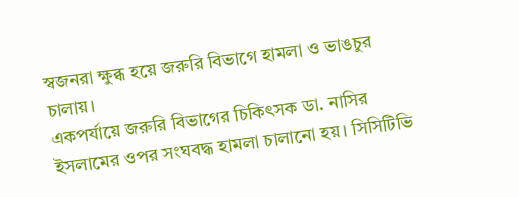স্বজনরা ক্ষুব্ধ হয়ে জরুরি বিভাগে হামলা ও ভাঙচুর চালায়।
একপর্যায়ে জরুরি বিভাগের চিকিৎসক ডা. নাসির ইসলামের ওপর সংঘবদ্ধ হামলা চালানো হয়। সিসিটিভি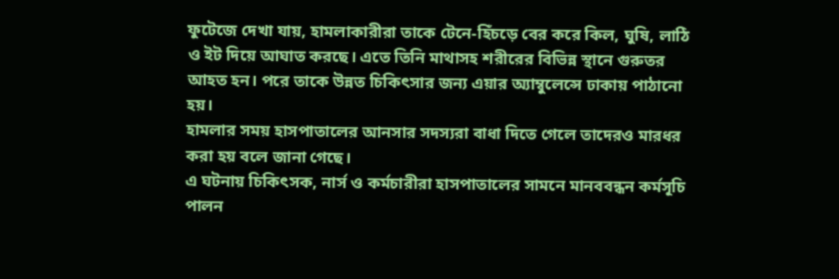ফুটেজে দেখা যায়, হামলাকারীরা তাকে টেনে-হিঁচড়ে বের করে কিল, ঘুষি, লাঠি ও ইট দিয়ে আঘাত করছে। এতে তিনি মাথাসহ শরীরের বিভিন্ন স্থানে গুরুতর আহত হন। পরে তাকে উন্নত চিকিৎসার জন্য এয়ার অ্যাম্বুলেন্সে ঢাকায় পাঠানো হয়।
হামলার সময় হাসপাতালের আনসার সদস্যরা বাধা দিতে গেলে তাদেরও মারধর করা হয় বলে জানা গেছে।
এ ঘটনায় চিকিৎসক, নার্স ও কর্মচারীরা হাসপাতালের সামনে মানববন্ধন কর্মসূচি পালন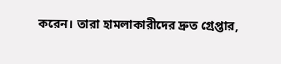করেন। তারা হামলাকারীদের দ্রুত গ্রেপ্তার,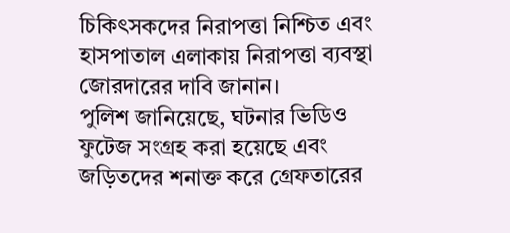চিকিৎসকদের নিরাপত্তা নিশ্চিত এবং হাসপাতাল এলাকায় নিরাপত্তা ব্যবস্থা জোরদারের দাবি জানান।
পুলিশ জানিয়েছে, ঘটনার ভিডিও ফুটেজ সংগ্রহ করা হয়েছে এবং জড়িতদের শনাক্ত করে গ্রেফতারের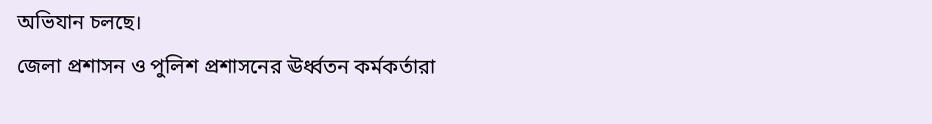অভিযান চলছে।
জেলা প্রশাসন ও পুলিশ প্রশাসনের ঊর্ধ্বতন কর্মকর্তারা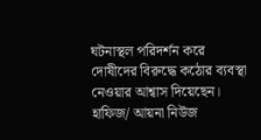ঘটনাস্থল পরিদর্শন করে দোষীদের বিরুদ্ধে কঠোর ব্যবস্থা নেওয়ার আশ্বাস দিয়েছেন।
হাফিজ/ আয়না নিউজ